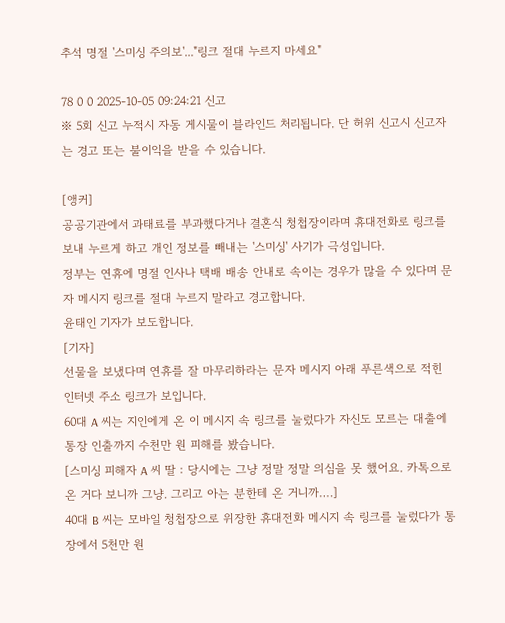추석 명절 '스미싱 주의보'..."링크 절대 누르지 마세요"

78 0 0 2025-10-05 09:24:21 신고
※ 5회 신고 누적시 자동 게시물이 블라인드 처리됩니다. 단 허위 신고시 신고자는 경고 또는 불이익을 받을 수 있습니다.

[앵커]
공공기관에서 과태료를 부과했다거나 결혼식 청첩장이라며 휴대전화로 링크를 보내 누르게 하고 개인 정보를 빼내는 '스미싱' 사기가 극성입니다.
정부는 연휴에 명절 인사나 택배 배송 안내로 속이는 경우가 많을 수 있다며 문자 메시지 링크를 절대 누르지 말라고 경고합니다.
윤태인 기자가 보도합니다.
[기자]
선물을 보냈다며 연휴를 잘 마무리하라는 문자 메시지 아래 푸른색으로 적힌 인터넷 주소 링크가 보입니다.
60대 A 씨는 지인에게 온 이 메시지 속 링크를 눌렀다가 자신도 모르는 대출에 통장 인출까지 수천만 원 피해를 봤습니다.
[스미싱 피해자 A 씨 딸 : 당시에는 그냥 정말 정말 의심을 못 했어요. 카톡으로 온 거다 보니까 그냥. 그리고 아는 분한테 온 거니까….]
40대 B 씨는 모바일 청첩장으로 위장한 휴대전화 메시지 속 링크를 눌렀다가 통장에서 5천만 원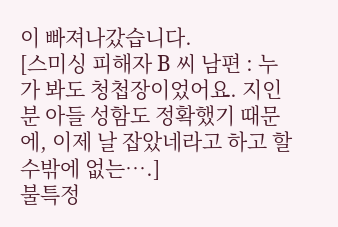이 빠져나갔습니다.
[스미싱 피해자 B 씨 남편 : 누가 봐도 청첩장이었어요. 지인분 아들 성함도 정확했기 때문에, 이제 날 잡았네라고 하고 할 수밖에 없는….]
불특정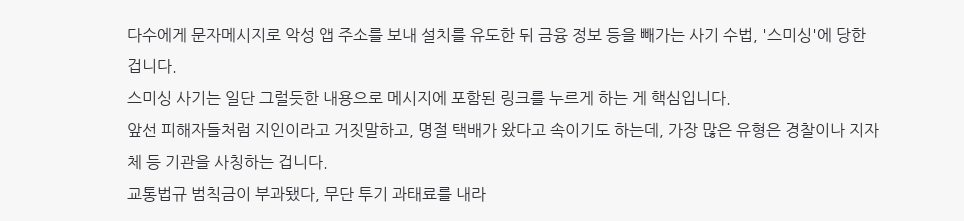다수에게 문자메시지로 악성 앱 주소를 보내 설치를 유도한 뒤 금융 정보 등을 빼가는 사기 수법, '스미싱'에 당한 겁니다.
스미싱 사기는 일단 그럴듯한 내용으로 메시지에 포함된 링크를 누르게 하는 게 핵심입니다.
앞선 피해자들처럼 지인이라고 거짓말하고, 명절 택배가 왔다고 속이기도 하는데, 가장 많은 유형은 경찰이나 지자체 등 기관을 사칭하는 겁니다.
교통법규 범칙금이 부과됐다, 무단 투기 과태료를 내라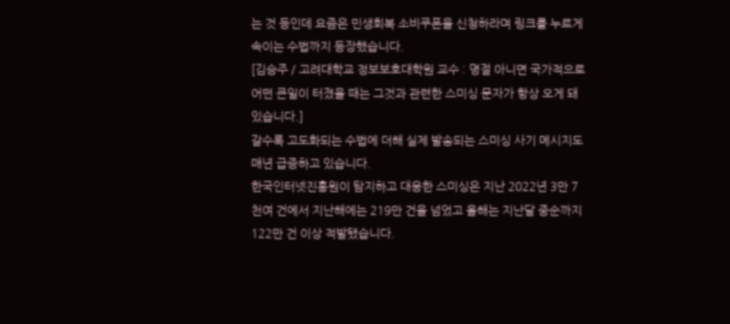는 것 등인데 요즘은 민생회복 소비쿠폰을 신청하라며 링크를 누르게 속이는 수법까지 등장했습니다.
[김승주 / 고려대학교 정보보호대학원 교수 : 명절 아니면 국가적으로 어떤 큰일이 터졌을 때는 그것과 관련한 스미싱 문자가 항상 오게 돼 있습니다.]
갈수록 고도화되는 수법에 더해 실제 발송되는 스미싱 사기 메시지도 매년 급증하고 있습니다.
한국인터넷진흥원이 탐지하고 대응한 스미싱은 지난 2022년 3만 7천여 건에서 지난해에는 219만 건을 넘었고 올해는 지난달 중순까지 122만 건 이상 적발됐습니다.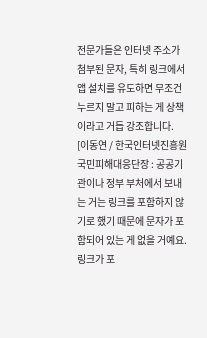전문가들은 인터넷 주소가 첨부된 문자, 특히 링크에서 앱 설치를 유도하면 무조건 누르지 말고 피하는 게 상책이라고 거듭 강조합니다.
[이동연 / 한국인터넷진흥원 국민피해대응단장 : 공공기관이나 정부 부처에서 보내는 거는 링크를 포함하지 않기로 했기 때문에 문자가 포함되어 있는 게 없을 거예요. 링크가 포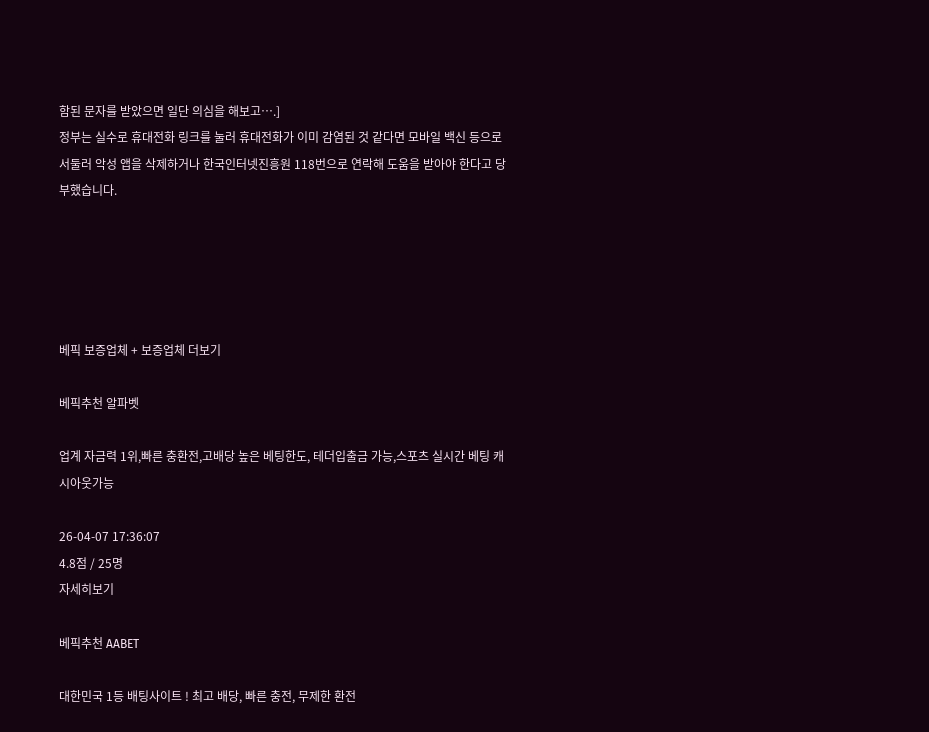함된 문자를 받았으면 일단 의심을 해보고….]
정부는 실수로 휴대전화 링크를 눌러 휴대전화가 이미 감염된 것 같다면 모바일 백신 등으로 서둘러 악성 앱을 삭제하거나 한국인터넷진흥원 118번으로 연락해 도움을 받아야 한다고 당부했습니다.





베픽 보증업체 + 보증업체 더보기

베픽추천 알파벳

업계 자금력 1위,빠른 충환전,고배당 높은 베팅한도, 테더입출금 가능,스포츠 실시간 베팅 캐시아웃가능

26-04-07 17:36:07
4.8점 / 25명
자세히보기

베픽추천 AABET

대한민국 1등 배팅사이트 ! 최고 배당, 빠른 충전, 무제한 환전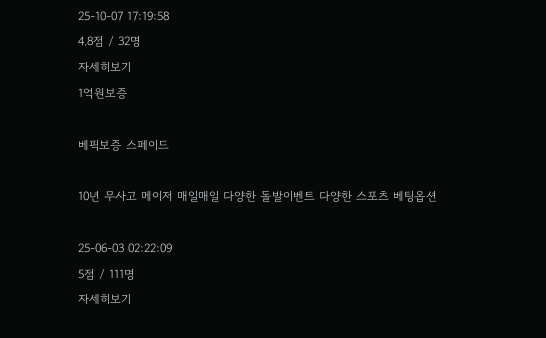25-10-07 17:19:58
4.8점 / 32명
자세히보기
1억원보증

베픽보증 스페이드

10년 무사고 메이저 매일매일 다양한 돌발이벤트 다양한 스포츠 베팅옵션

25-06-03 02:22:09
5점 / 111명
자세히보기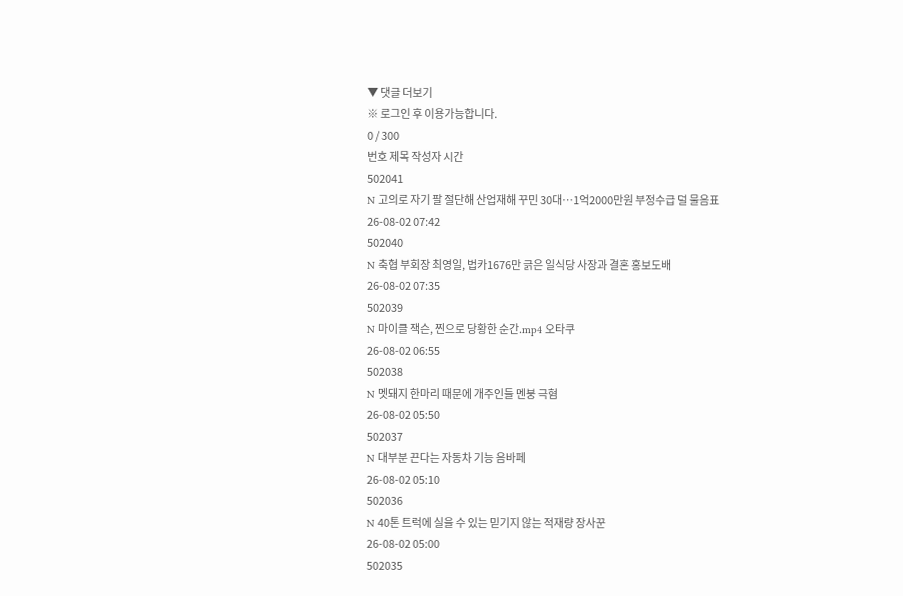▼ 댓글 더보기
※ 로그인 후 이용가능합니다.
0 / 300
번호 제목 작성자 시간
502041
N 고의로 자기 팔 절단해 산업재해 꾸민 30대…1억2000만원 부정수급 덜 물음표
26-08-02 07:42
502040
N 축협 부회장 최영일, 법카1676만 긁은 일식당 사장과 결혼 홍보도배
26-08-02 07:35
502039
N 마이클 잭슨, 찐으로 당황한 순간.mp4 오타쿠
26-08-02 06:55
502038
N 멧돼지 한마리 때문에 개주인들 멘붕 극혐
26-08-02 05:50
502037
N 대부분 끈다는 자동차 기능 음바페
26-08-02 05:10
502036
N 40톤 트럭에 실을 수 있는 믿기지 않는 적재량 장사꾼
26-08-02 05:00
502035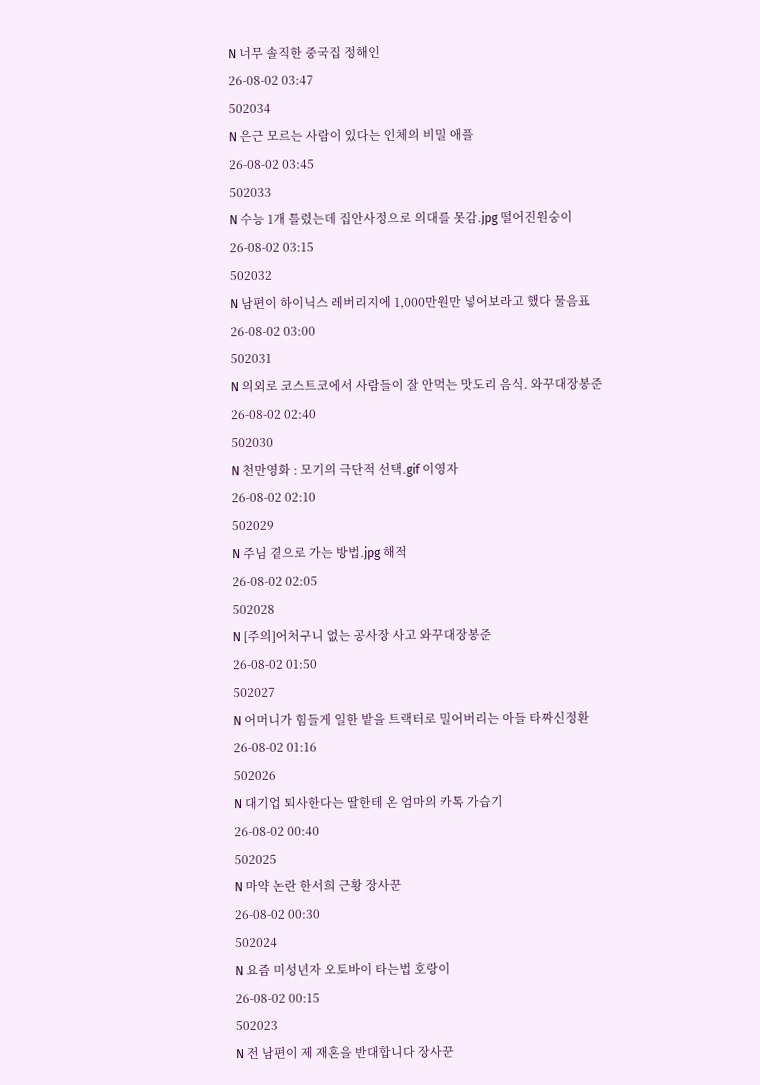N 너무 솔직한 중국집 정해인
26-08-02 03:47
502034
N 은근 모르는 사람이 있다는 인체의 비밀 애플
26-08-02 03:45
502033
N 수능 1개 틀렸는데 집안사정으로 의대를 못감.jpg 떨어진원숭이
26-08-02 03:15
502032
N 남편이 하이닉스 레버리지에 1,000만원만 넣어보라고 했다 물음표
26-08-02 03:00
502031
N 의외로 코스트코에서 사람들이 잘 안먹는 맛도리 음식. 와꾸대장봉준
26-08-02 02:40
502030
N 천만영화 : 모기의 극단적 선택.gif 이영자
26-08-02 02:10
502029
N 주님 곁으로 가는 방법.jpg 해적
26-08-02 02:05
502028
N [주의]어처구니 없는 공사장 사고 와꾸대장봉준
26-08-02 01:50
502027
N 어머니가 힘들게 일한 밭을 트랙터로 밀어버리는 아들 타짜신정환
26-08-02 01:16
502026
N 대기업 퇴사한다는 딸한테 온 엄마의 카톡 가습기
26-08-02 00:40
502025
N 마약 논란 한서희 근황 장사꾼
26-08-02 00:30
502024
N 요즘 미성년자 오토바이 타는법 호랑이
26-08-02 00:15
502023
N 전 남편이 제 재혼을 반대합니다 장사꾼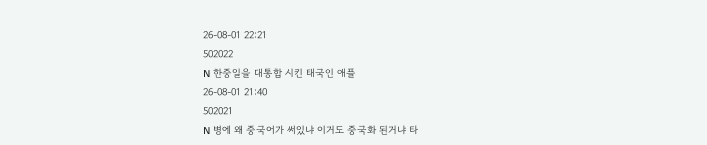26-08-01 22:21
502022
N 한중일을 대통합 시킨 태국인 애플
26-08-01 21:40
502021
N 병에 왜 중국어가 써있냐 이거도 중국화 된거냐 타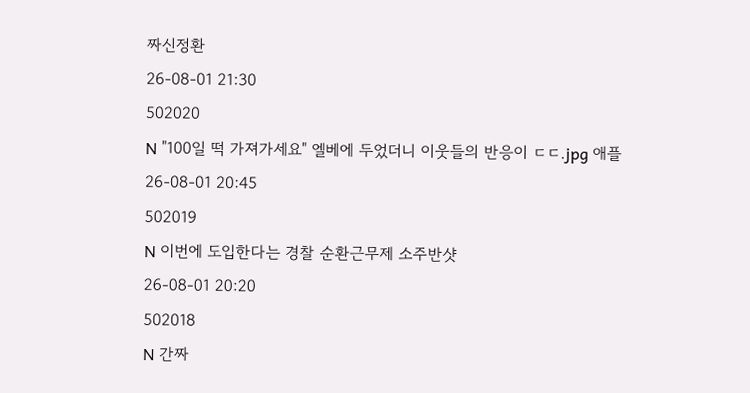짜신정환
26-08-01 21:30
502020
N "100일 떡 가져가세요" 엘베에 두었더니 이웃들의 반응이 ㄷㄷ.jpg 애플
26-08-01 20:45
502019
N 이번에 도입한다는 경찰 순환근무제 소주반샷
26-08-01 20:20
502018
N 간짜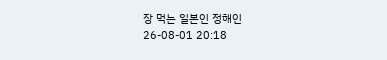장 먹는 일본인 정해인
26-08-01 20:18